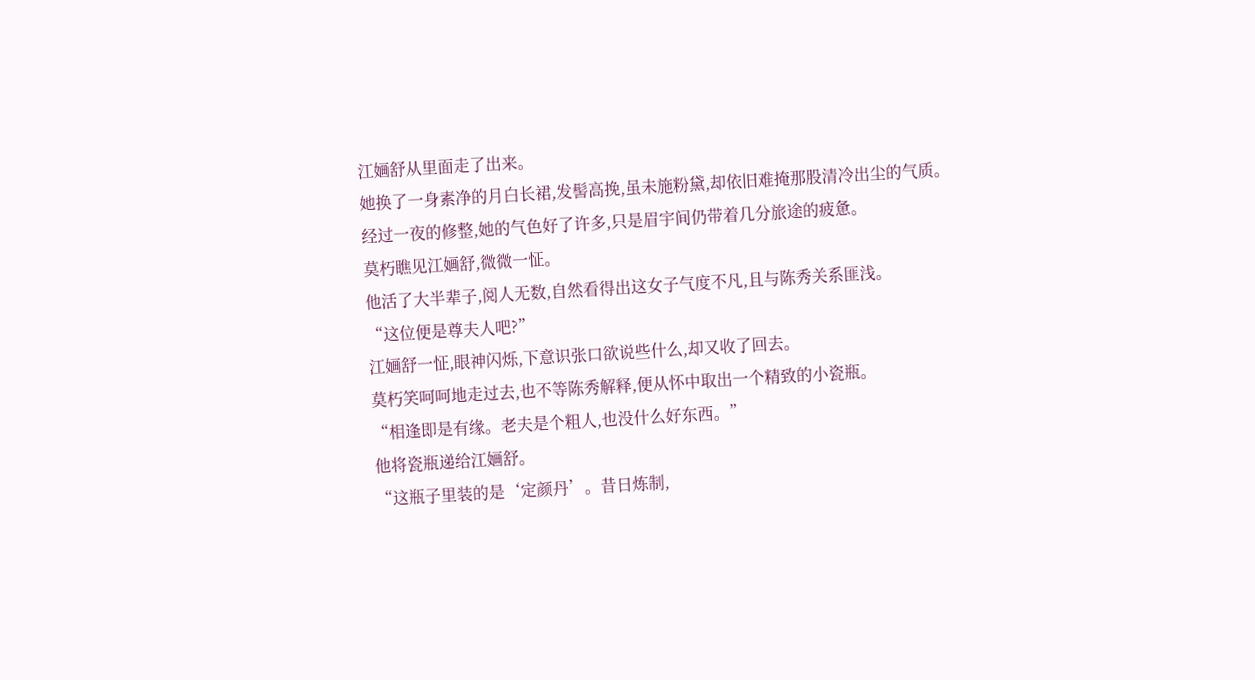江婳舒从里面走了出来。
她换了一身素净的月白长裙,发髻高挽,虽未施粉黛,却依旧难掩那股清冷出尘的气质。
经过一夜的修整,她的气色好了许多,只是眉宇间仍带着几分旅途的疲惫。
莫朽瞧见江婳舒,微微一怔。
他活了大半辈子,阅人无数,自然看得出这女子气度不凡,且与陈秀关系匪浅。
“这位便是尊夫人吧?”
江婳舒一怔,眼神闪烁,下意识张口欲说些什么,却又收了回去。
莫朽笑呵呵地走过去,也不等陈秀解释,便从怀中取出一个精致的小瓷瓶。
“相逢即是有缘。老夫是个粗人,也没什么好东西。”
他将瓷瓶递给江婳舒。
“这瓶子里装的是‘定颜丹’。昔日炼制,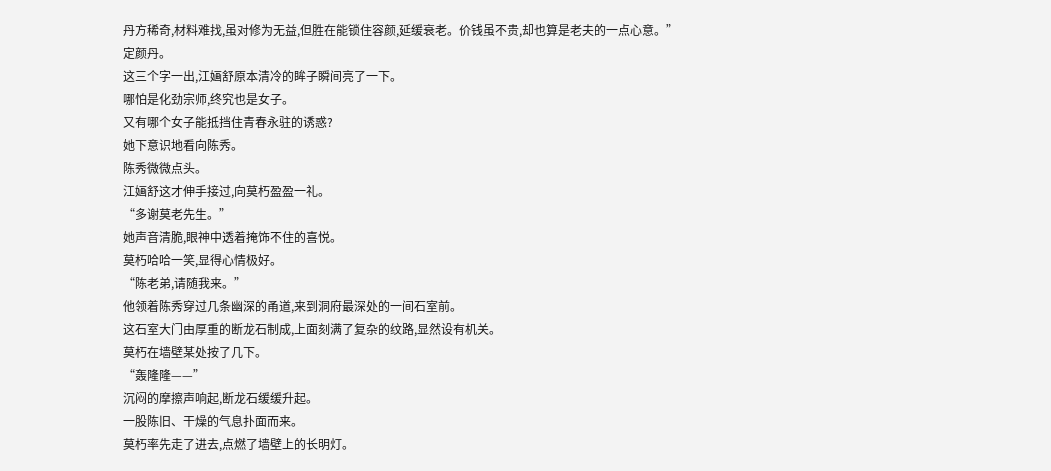丹方稀奇,材料难找,虽对修为无益,但胜在能锁住容颜,延缓衰老。价钱虽不贵,却也算是老夫的一点心意。”
定颜丹。
这三个字一出,江婳舒原本清冷的眸子瞬间亮了一下。
哪怕是化劲宗师,终究也是女子。
又有哪个女子能抵挡住青春永驻的诱惑?
她下意识地看向陈秀。
陈秀微微点头。
江婳舒这才伸手接过,向莫朽盈盈一礼。
“多谢莫老先生。”
她声音清脆,眼神中透着掩饰不住的喜悦。
莫朽哈哈一笑,显得心情极好。
“陈老弟,请随我来。”
他领着陈秀穿过几条幽深的甬道,来到洞府最深处的一间石室前。
这石室大门由厚重的断龙石制成,上面刻满了复杂的纹路,显然设有机关。
莫朽在墙壁某处按了几下。
“轰隆隆——”
沉闷的摩擦声响起,断龙石缓缓升起。
一股陈旧、干燥的气息扑面而来。
莫朽率先走了进去,点燃了墙壁上的长明灯。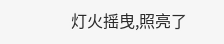灯火摇曳,照亮了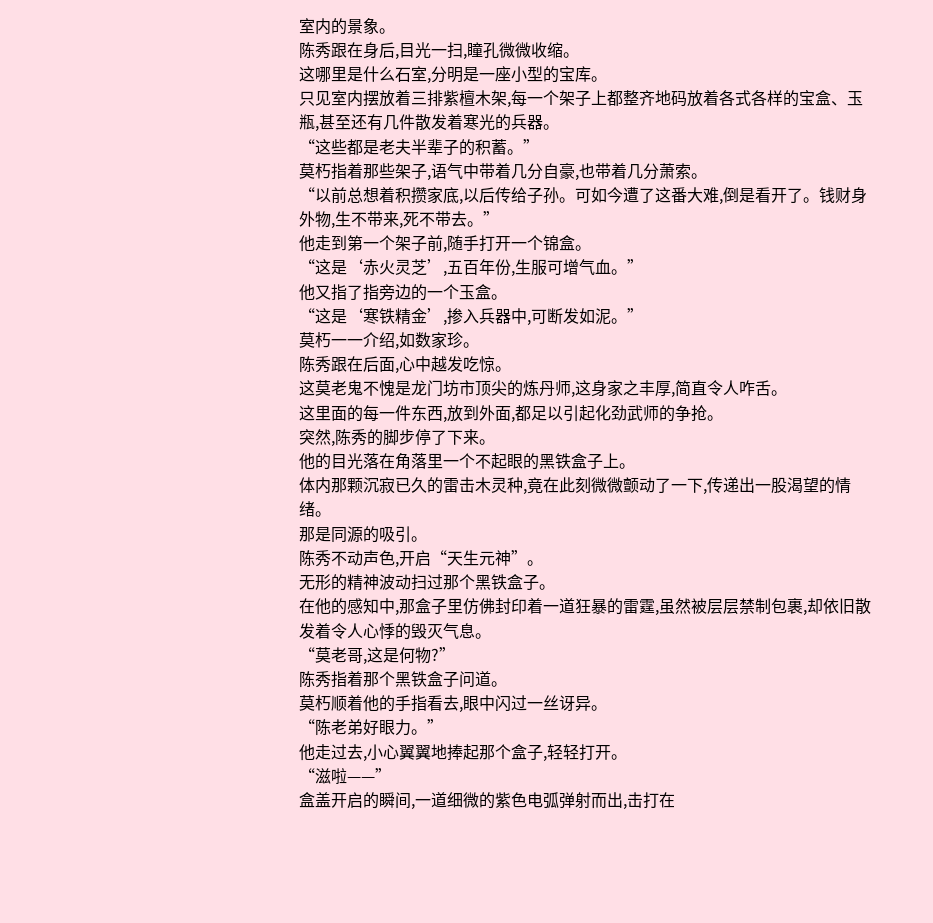室内的景象。
陈秀跟在身后,目光一扫,瞳孔微微收缩。
这哪里是什么石室,分明是一座小型的宝库。
只见室内摆放着三排紫檀木架,每一个架子上都整齐地码放着各式各样的宝盒、玉瓶,甚至还有几件散发着寒光的兵器。
“这些都是老夫半辈子的积蓄。”
莫朽指着那些架子,语气中带着几分自豪,也带着几分萧索。
“以前总想着积攒家底,以后传给子孙。可如今遭了这番大难,倒是看开了。钱财身外物,生不带来,死不带去。”
他走到第一个架子前,随手打开一个锦盒。
“这是‘赤火灵芝’,五百年份,生服可增气血。”
他又指了指旁边的一个玉盒。
“这是‘寒铁精金’,掺入兵器中,可断发如泥。”
莫朽一一介绍,如数家珍。
陈秀跟在后面,心中越发吃惊。
这莫老鬼不愧是龙门坊市顶尖的炼丹师,这身家之丰厚,简直令人咋舌。
这里面的每一件东西,放到外面,都足以引起化劲武师的争抢。
突然,陈秀的脚步停了下来。
他的目光落在角落里一个不起眼的黑铁盒子上。
体内那颗沉寂已久的雷击木灵种,竟在此刻微微颤动了一下,传递出一股渴望的情绪。
那是同源的吸引。
陈秀不动声色,开启“天生元神”。
无形的精神波动扫过那个黑铁盒子。
在他的感知中,那盒子里仿佛封印着一道狂暴的雷霆,虽然被层层禁制包裹,却依旧散发着令人心悸的毁灭气息。
“莫老哥,这是何物?”
陈秀指着那个黑铁盒子问道。
莫朽顺着他的手指看去,眼中闪过一丝讶异。
“陈老弟好眼力。”
他走过去,小心翼翼地捧起那个盒子,轻轻打开。
“滋啦——”
盒盖开启的瞬间,一道细微的紫色电弧弹射而出,击打在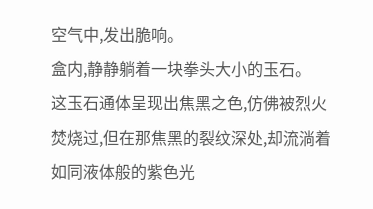空气中,发出脆响。
盒内,静静躺着一块拳头大小的玉石。
这玉石通体呈现出焦黑之色,仿佛被烈火焚烧过,但在那焦黑的裂纹深处,却流淌着如同液体般的紫色光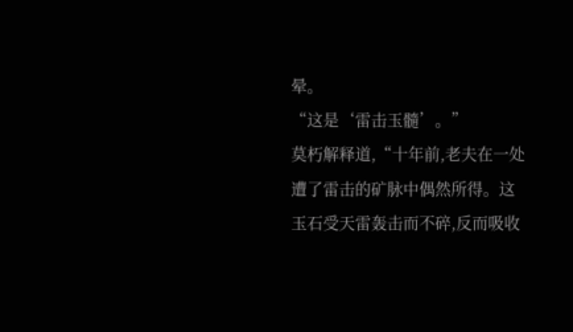晕。
“这是‘雷击玉髓’。”
莫朽解释道,“十年前,老夫在一处遭了雷击的矿脉中偶然所得。这玉石受天雷轰击而不碎,反而吸收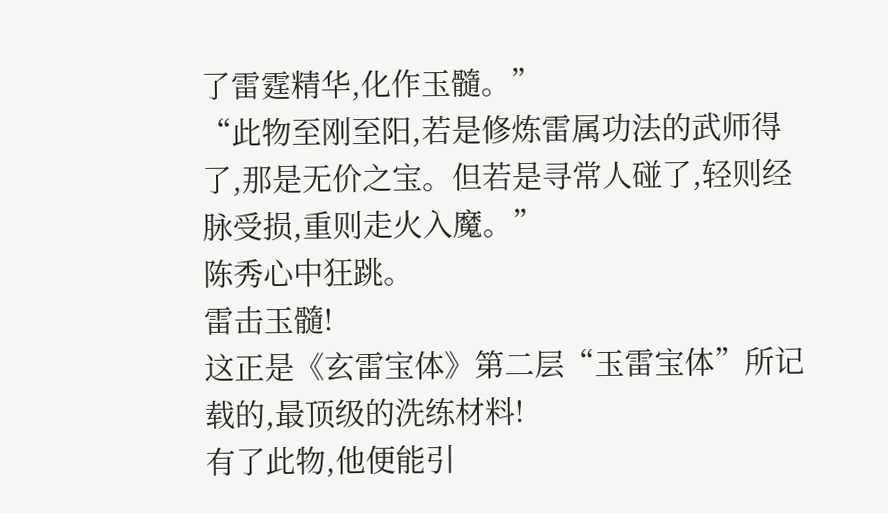了雷霆精华,化作玉髓。”
“此物至刚至阳,若是修炼雷属功法的武师得了,那是无价之宝。但若是寻常人碰了,轻则经脉受损,重则走火入魔。”
陈秀心中狂跳。
雷击玉髓!
这正是《玄雷宝体》第二层“玉雷宝体”所记载的,最顶级的洗练材料!
有了此物,他便能引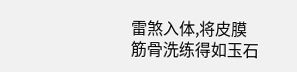雷煞入体,将皮膜筋骨洗练得如玉石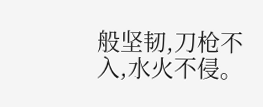般坚韧,刀枪不入,水火不侵。